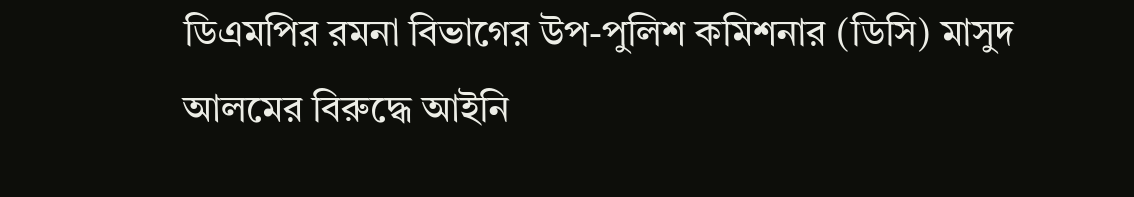ডিএমপির রমনা বিভাগের উপ-পুলিশ কমিশনার (ডিসি) মাসুদ আলমের বিরুদ্ধে আইনি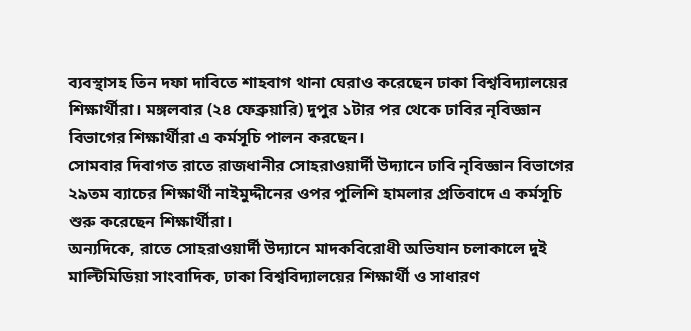ব্যবস্থাসহ তিন দফা দাবিতে শাহবাগ থানা ঘেরাও করেছেন ঢাকা বিশ্ববিদ্যালয়ের শিক্ষার্থীরা। মঙ্গলবার (২৪ ফেব্রুয়ারি) দুপুর ১টার পর থেকে ঢাবির নৃবিজ্ঞান বিভাগের শিক্ষার্থীরা এ কর্মসূচি পালন করছেন।
সোমবার দিবাগত রাতে রাজধানীর সোহরাওয়ার্দী উদ্যানে ঢাবি নৃবিজ্ঞান বিভাগের ২৯তম ব্যাচের শিক্ষার্থী নাইমুদ্দীনের ওপর পুলিশি হামলার প্রতিবাদে এ কর্মসূচি শুরু করেছেন শিক্ষার্থীরা।
অন্যদিকে, রাতে সোহরাওয়ার্দী উদ্যানে মাদকবিরোধী অভিযান চলাকালে দুই মাল্টিমিডিয়া সাংবাদিক, ঢাকা বিশ্ববিদ্যালয়ের শিক্ষার্থী ও সাধারণ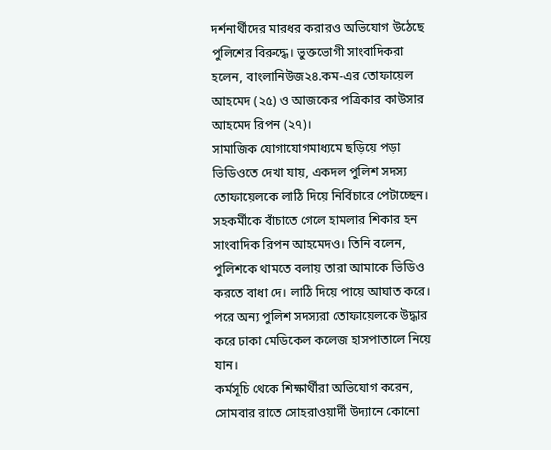দর্শনার্থীদের মারধর করারও অভিযোগ উঠেছে পুলিশের বিরুদ্ধে। ভুক্তভোগী সাংবাদিকরা হলেন, বাংলানিউজ২৪.কম-এর তোফায়েল আহমেদ (২৫) ও আজকের পত্রিকার কাউসার আহমেদ রিপন (২৭)।
সামাজিক যোগাযোগমাধ্যমে ছড়িয়ে পড়া ভিডিওতে দেখা যায়, একদল পুলিশ সদস্য তোফায়েলকে লাঠি দিয়ে নির্বিচারে পেটাচ্ছেন। সহকর্মীকে বাঁচাতে গেলে হামলার শিকার হন সাংবাদিক রিপন আহমেদও। তিনি বলেন, পুলিশকে থামতে বলায় তারা আমাকে ভিডিও করতে বাধা দে। লাঠি দিয়ে পায়ে আঘাত করে। পরে অন্য পুলিশ সদস্যরা তোফায়েলকে উদ্ধার করে ঢাকা মেডিকেল কলেজ হাসপাতালে নিয়ে যান।
কর্মসূচি থেকে শিক্ষার্থীরা অভিযোগ করেন, সোমবার রাতে সোহরাওয়ার্দী উদ্যানে কোনো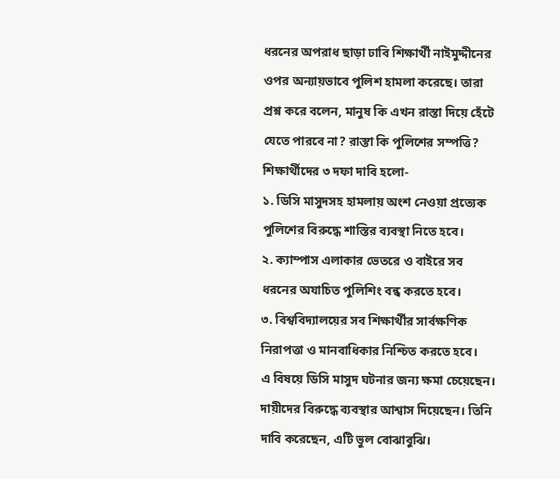ধরনের অপরাধ ছাড়া ঢাবি শিক্ষার্থী নাইমুদ্দীনের ওপর অন্যায়ভাবে পুলিশ হামলা করেছে। তারা প্রশ্ন করে বলেন, মানুষ কি এখন রাস্তা দিয়ে হেঁটে যেতে পারবে না? রাস্তা কি পুলিশের সম্পত্তি?
শিক্ষার্থীদের ৩ দফা দাবি হলো-
১. ডিসি মাসুদসহ হামলায় অংশ নেওয়া প্রত্যেক পুলিশের বিরুদ্ধে শাস্তির ব্যবস্থা নিতে হবে।
২. ক্যাম্পাস এলাকার ভেতরে ও বাইরে সব ধরনের অযাচিত পুলিশিং বন্ধ করতে হবে।
৩. বিশ্ববিদ্যালয়ের সব শিক্ষার্থীর সার্বক্ষণিক নিরাপত্তা ও মানবাধিকার নিশ্চিত করতে হবে।
এ বিষয়ে ডিসি মাসুদ ঘটনার জন্য ক্ষমা চেয়েছেন। দায়ীদের বিরুদ্ধে ব্যবস্থার আশ্বাস দিয়েছেন। তিনি দাবি করেছেন, এটি ভুল বোঝাবুঝি।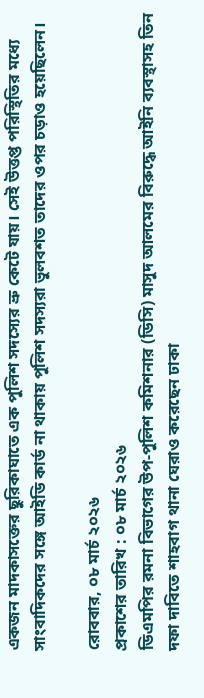একজন মাদকাসক্তের ছুরিকাঘাতে এক পুলিশ সদস্যের ভ্রু কেটে যায়। সেই উত্তপ্ত পরিস্থিতির মধ্যে সাংবাদিকদের সঙ্গে আইডি কার্ড না থাকায় পুলিশ সদস্যরা ভুলবশত তাদের ওপর চড়াও হয়েছিলেন।

রোববার, ০৮ মার্চ ২০২৬
প্রকাশের তারিখ : ০৮ মার্চ ২০২৬
ডিএমপির রমনা বিভাগের উপ-পুলিশ কমিশনার (ডিসি) মাসুদ আলমের বিরুদ্ধে আইনি ব্যবস্থাসহ তিন দফা দাবিতে শাহবাগ থানা ঘেরাও করেছেন ঢাকা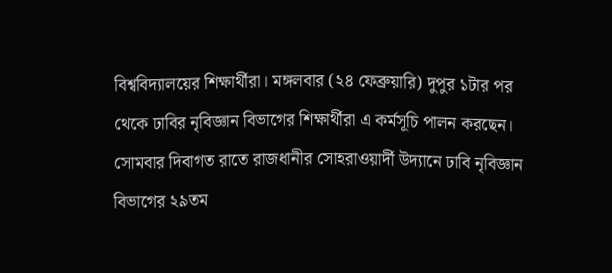বিশ্ববিদ্যালয়ের শিক্ষার্থীরা। মঙ্গলবার (২৪ ফেব্রুয়ারি) দুপুর ১টার পর থেকে ঢাবির নৃবিজ্ঞান বিভাগের শিক্ষার্থীরা এ কর্মসূচি পালন করছেন।
সোমবার দিবাগত রাতে রাজধানীর সোহরাওয়ার্দী উদ্যানে ঢাবি নৃবিজ্ঞান বিভাগের ২৯তম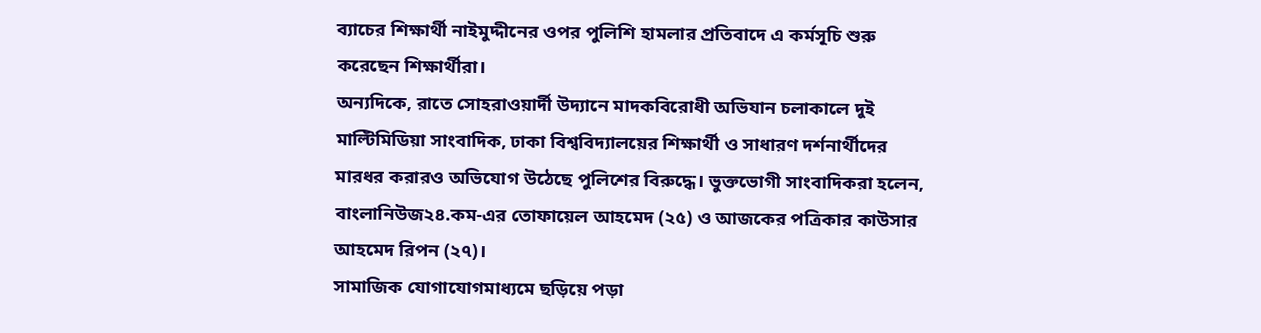ব্যাচের শিক্ষার্থী নাইমুদ্দীনের ওপর পুলিশি হামলার প্রতিবাদে এ কর্মসূচি শুরু করেছেন শিক্ষার্থীরা।
অন্যদিকে, রাতে সোহরাওয়ার্দী উদ্যানে মাদকবিরোধী অভিযান চলাকালে দুই মাল্টিমিডিয়া সাংবাদিক, ঢাকা বিশ্ববিদ্যালয়ের শিক্ষার্থী ও সাধারণ দর্শনার্থীদের মারধর করারও অভিযোগ উঠেছে পুলিশের বিরুদ্ধে। ভুক্তভোগী সাংবাদিকরা হলেন, বাংলানিউজ২৪.কম-এর তোফায়েল আহমেদ (২৫) ও আজকের পত্রিকার কাউসার আহমেদ রিপন (২৭)।
সামাজিক যোগাযোগমাধ্যমে ছড়িয়ে পড়া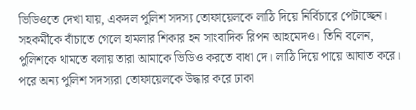ভিডিওতে দেখা যায়, একদল পুলিশ সদস্য তোফায়েলকে লাঠি দিয়ে নির্বিচারে পেটাচ্ছেন। সহকর্মীকে বাঁচাতে গেলে হামলার শিকার হন সাংবাদিক রিপন আহমেদও। তিনি বলেন, পুলিশকে থামতে বলায় তারা আমাকে ভিডিও করতে বাধা দে। লাঠি দিয়ে পায়ে আঘাত করে। পরে অন্য পুলিশ সদস্যরা তোফায়েলকে উদ্ধার করে ঢাকা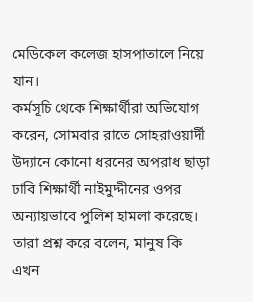মেডিকেল কলেজ হাসপাতালে নিয়ে যান।
কর্মসূচি থেকে শিক্ষার্থীরা অভিযোগ করেন, সোমবার রাতে সোহরাওয়ার্দী উদ্যানে কোনো ধরনের অপরাধ ছাড়া ঢাবি শিক্ষার্থী নাইমুদ্দীনের ওপর অন্যায়ভাবে পুলিশ হামলা করেছে। তারা প্রশ্ন করে বলেন, মানুষ কি এখন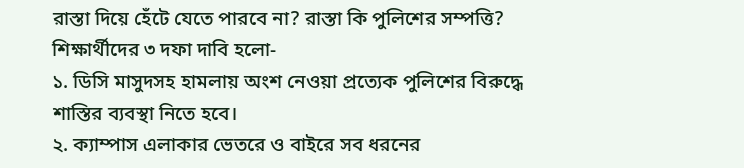রাস্তা দিয়ে হেঁটে যেতে পারবে না? রাস্তা কি পুলিশের সম্পত্তি?
শিক্ষার্থীদের ৩ দফা দাবি হলো-
১. ডিসি মাসুদসহ হামলায় অংশ নেওয়া প্রত্যেক পুলিশের বিরুদ্ধে শাস্তির ব্যবস্থা নিতে হবে।
২. ক্যাম্পাস এলাকার ভেতরে ও বাইরে সব ধরনের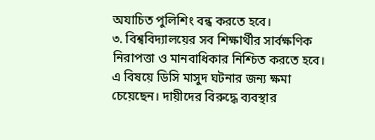অযাচিত পুলিশিং বন্ধ করতে হবে।
৩. বিশ্ববিদ্যালয়ের সব শিক্ষার্থীর সার্বক্ষণিক নিরাপত্তা ও মানবাধিকার নিশ্চিত করতে হবে।
এ বিষয়ে ডিসি মাসুদ ঘটনার জন্য ক্ষমা চেয়েছেন। দায়ীদের বিরুদ্ধে ব্যবস্থার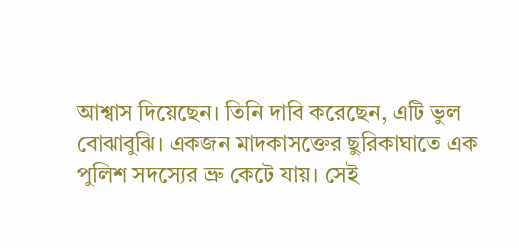আশ্বাস দিয়েছেন। তিনি দাবি করেছেন, এটি ভুল বোঝাবুঝি। একজন মাদকাসক্তের ছুরিকাঘাতে এক পুলিশ সদস্যের ভ্রু কেটে যায়। সেই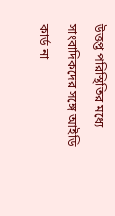উত্তপ্ত পরিস্থিতির মধ্যে সাংবাদিকদের সঙ্গে আইডি কার্ড না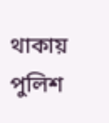থাকায় পুলিশ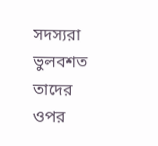সদস্যরা ভুলবশত তাদের ওপর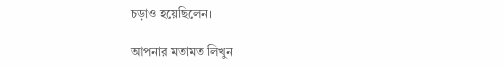চড়াও হয়েছিলেন।

আপনার মতামত লিখুন